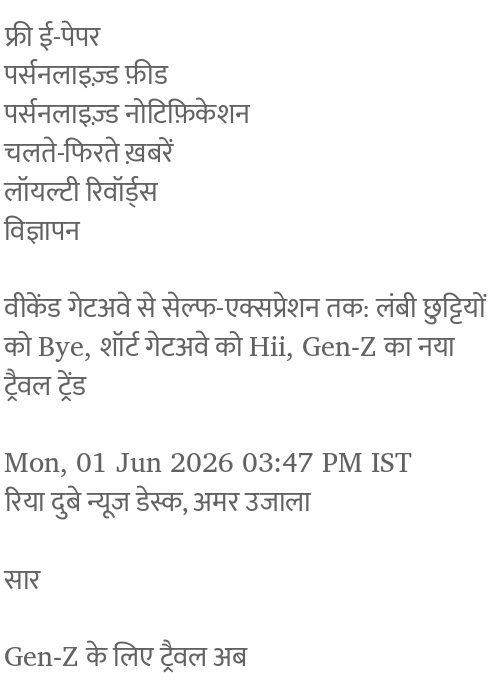फ्री ई-पेपर
पर्सनलाइज़्ड फ़ीड
पर्सनलाइज़्ड नोटिफ़िकेशन
चलते-फिरते ख़बरें
लॉयल्टी रिवॉर्ड्स
विज्ञापन

वीकेंड गेटअवे से सेल्फ-एक्सप्रेशन तक: लंबी छुट्टियों को Bye, शॉर्ट गेटअवे को Hii, Gen-Z का नया ट्रैवल ट्रेंड

Mon, 01 Jun 2026 03:47 PM IST
रिया दुबे न्यूज डेस्क, अमर उजाला

सार

Gen-Z के लिए ट्रैवल अब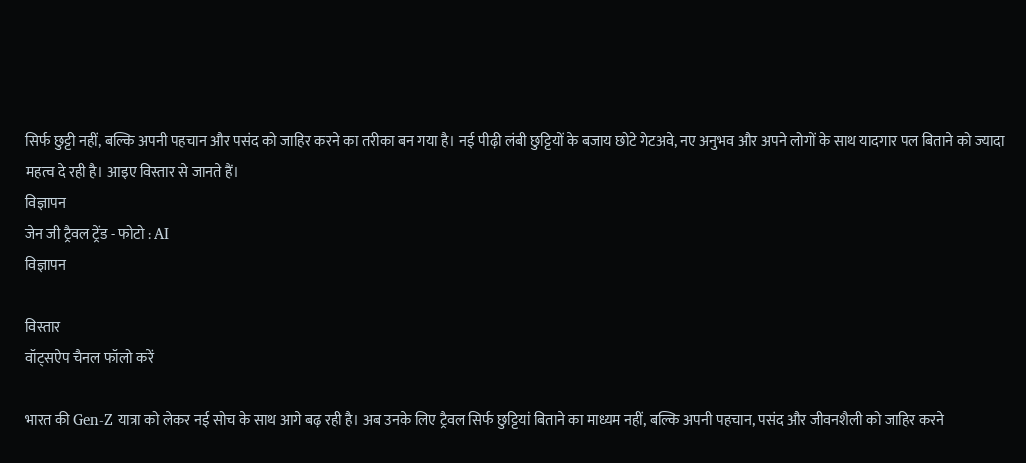सिर्फ छुट्टी नहीं, बल्कि अपनी पहचान और पसंद को जाहिर करने का तरीका बन गया है। नई पीढ़ी लंबी छुट्टियों के बजाय छोटे गेटअवे, नए अनुभव और अपने लोगों के साथ यादगार पल बिताने को ज्यादा महत्व दे रही है। आइए विस्तार से जानते हैं।
विज्ञापन
जेन जी ट्रैवल ट्रेंड - फोटो : AI
विज्ञापन

विस्तार
वॉट्सऐप चैनल फॉलो करें

भारत की Gen-Z यात्रा को लेकर नई सोच के साथ आगे बढ़ रही है। अब उनके लिए ट्रैवल सिर्फ छुट्टियां बिताने का माध्यम नहीं, बल्कि अपनी पहचान, पसंद और जीवनशैली को जाहिर करने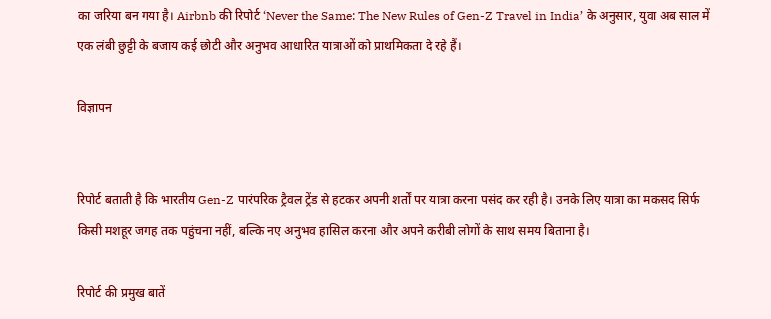का जरिया बन गया है। Airbnb की रिपोर्ट ‘Never the Same: The New Rules of Gen-Z Travel in India’ के अनुसार, युवा अब साल में एक लंबी छुट्टी के बजाय कई छोटी और अनुभव आधारित यात्राओं को प्राथमिकता दे रहे हैं।

विज्ञापन


रिपोर्ट बताती है कि भारतीय Gen-Z पारंपरिक ट्रैवल ट्रेंड से हटकर अपनी शर्तों पर यात्रा करना पसंद कर रही है। उनके लिए यात्रा का मकसद सिर्फ किसी मशहूर जगह तक पहुंचना नहीं, बल्कि नए अनुभव हासिल करना और अपने करीबी लोगों के साथ समय बिताना है।

रिपोर्ट की प्रमुख बातें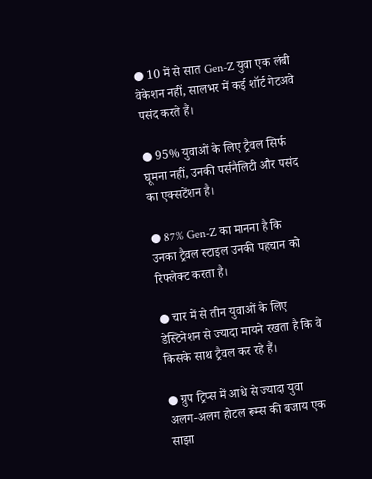● 10 में से सात Gen-Z युवा एक लंबी वेकेशन नहीं, सालभर में कई शॉर्ट गेटअवे पसंद करते हैं।

● 95% युवाओं के लिए ट्रैवल सिर्फ घूमना नहीं, उनकी पर्सनैलिटी और पसंद का एक्सटेंशन है।

● 87% Gen-Z का मानना है कि उनका ट्रैवल स्टाइल उनकी पहचान को रिफ्लेक्ट करता है।

● चार में से तीन युवाओं के लिए डेस्टिनेशन से ज्यादा मायने रखता है कि वे किसके साथ ट्रैवल कर रहे हैं।

● ग्रुप ट्रिप्स में आधे से ज्यादा युवा अलग-अलग होटल रूम्स की बजाय एक साझा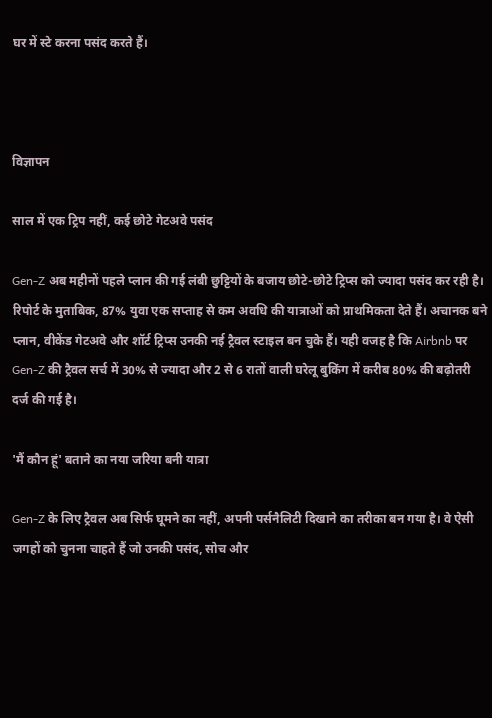घर में स्टे करना पसंद करते हैं।



विज्ञापन

साल में एक ट्रिप नहीं, कई छोटे गेटअवे पसंद

Gen-Z अब महीनों पहले प्लान की गई लंबी छुट्टियों के बजाय छोटे-छोटे ट्रिप्स को ज्यादा पसंद कर रही है। रिपोर्ट के मुताबिक, 87% युवा एक सप्ताह से कम अवधि की यात्राओं को प्राथमिकता देते हैं। अचानक बने प्लान, वीकेंड गेटअवे और शॉर्ट ट्रिप्स उनकी नई ट्रैवल स्टाइल बन चुके हैं। यही वजह है कि Airbnb पर Gen-Z की ट्रैवल सर्च में 30% से ज्यादा और 2 से 6 रातों वाली घरेलू बुकिंग में करीब 80% की बढ़ोतरी दर्ज की गई है।

'मैं कौन हूं' बताने का नया जरिया बनी यात्रा

Gen-Z के लिए ट्रैवल अब सिर्फ घूमने का नहीं, अपनी पर्सनैलिटी दिखाने का तरीका बन गया है। वे ऐसी जगहों को चुनना चाहते हैं जो उनकी पसंद, सोच और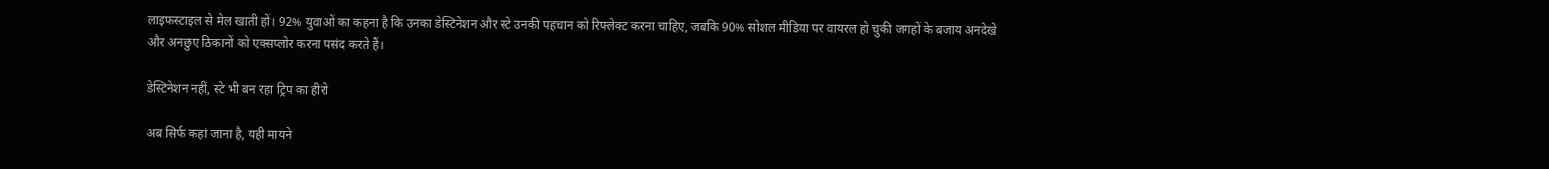लाइफस्टाइल से मेल खाती हों। 92% युवाओं का कहना है कि उनका डेस्टिनेशन और स्टे उनकी पहचान को रिफ्लेक्ट करना चाहिए, जबकि 90% सोशल मीडिया पर वायरल हो चुकी जगहों के बजाय अनदेखे और अनछुए ठिकानों को एक्सप्लोर करना पसंद करते हैं।

डेस्टिनेशन नहीं, स्टे भी बन रहा ट्रिप का हीरो

अब सिर्फ कहां जाना है, यही मायने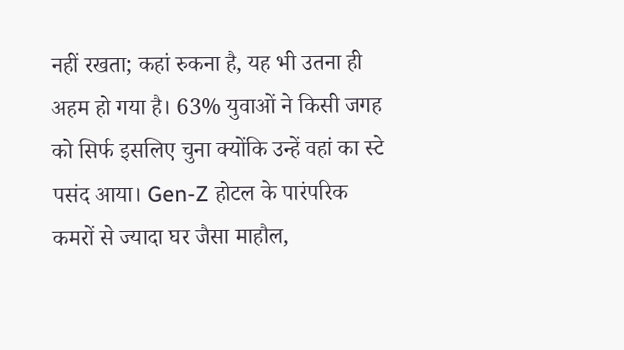नहीं रखता; कहां रुकना है, यह भी उतना ही अहम हो गया है। 63% युवाओं ने किसी जगह को सिर्फ इसलिए चुना क्योंकि उन्हें वहां का स्टे पसंद आया। Gen-Z होटल के पारंपरिक कमरों से ज्यादा घर जैसा माहौल,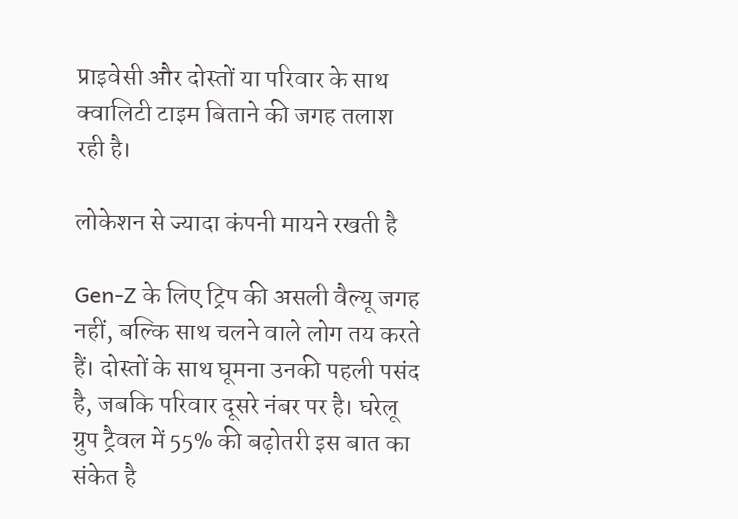प्राइवेसी और दोस्तों या परिवार के साथ क्वालिटी टाइम बिताने की जगह तलाश रही है।

लोकेशन से ज्यादा कंपनी मायने रखती है

Gen-Z के लिए ट्रिप की असली वैल्यू जगह नहीं, बल्कि साथ चलने वाले लोग तय करते हैं। दोस्तों के साथ घूमना उनकी पहली पसंद है, जबकि परिवार दूसरे नंबर पर है। घरेलू ग्रुप ट्रैवल में 55% की बढ़ोतरी इस बात का संकेत है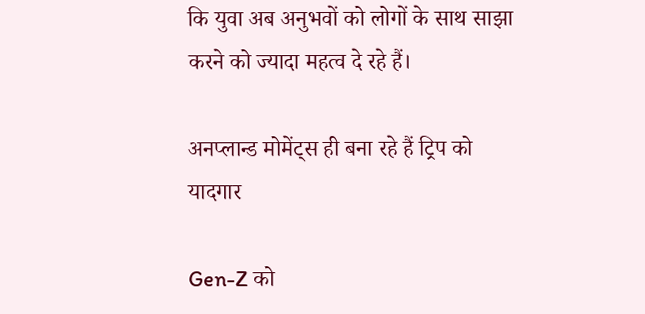कि युवा अब अनुभवों को लोगों के साथ साझा करने को ज्यादा महत्व दे रहे हैं।

अनप्लान्ड मोमेंट्स ही बना रहे हैं ट्रिप को यादगार

Gen-Z को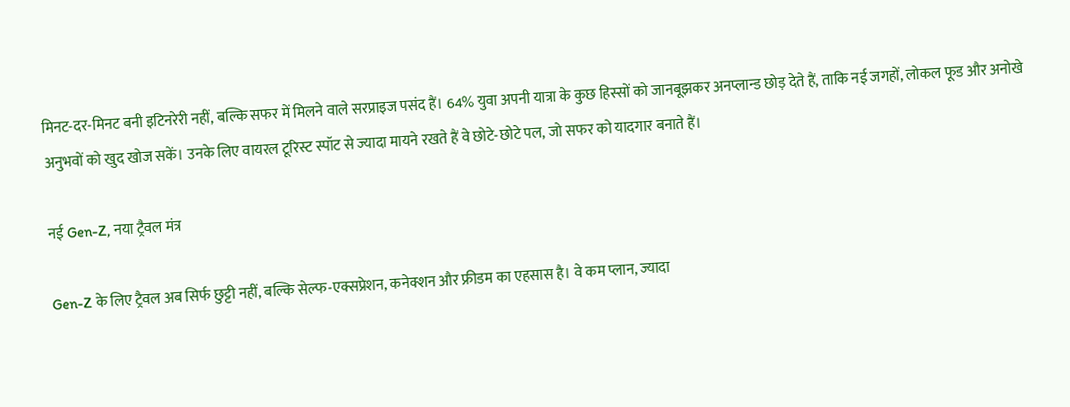मिनट-दर-मिनट बनी इटिनरेरी नहीं, बल्कि सफर में मिलने वाले सरप्राइज पसंद हैं। 64% युवा अपनी यात्रा के कुछ हिस्सों को जानबूझकर अनप्लान्ड छोड़ देते हैं, ताकि नई जगहों, लोकल फूड और अनोखे अनुभवों को खुद खोज सकें। उनके लिए वायरल टूरिस्ट स्पॉट से ज्यादा मायने रखते हैं वे छोटे-छोटे पल, जो सफर को यादगार बनाते हैं।

नई Gen-Z, नया ट्रैवल मंत्र

Gen-Z के लिए ट्रैवल अब सिर्फ छुट्टी नहीं, बल्कि सेल्फ-एक्सप्रेशन, कनेक्शन और फ्रीडम का एहसास है। वे कम प्लान, ज्यादा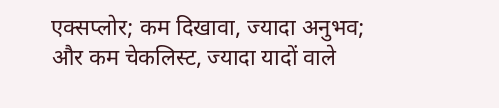एक्सप्लोर; कम दिखावा, ज्यादा अनुभव; और कम चेकलिस्ट, ज्यादा यादों वाले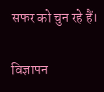सफर को चुन रहे हैं।

विज्ञापन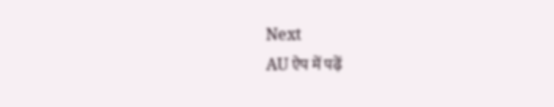Next
AU ऐप में पढ़ें